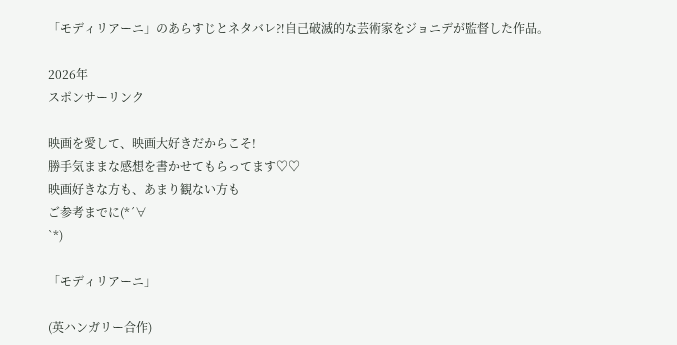「モディリアーニ」のあらすじとネタバレ⁈自己破滅的な芸術家をジョニデが監督した作品。

2026年
スポンサーリンク

映画を愛して、映画大好きだからこそ!
勝手気ままな感想を書かせてもらってます♡♡
映画好きな方も、あまり観ない方も
ご参考までに(*´∀
`*)

「モディリアーニ」

(英ハンガリー合作)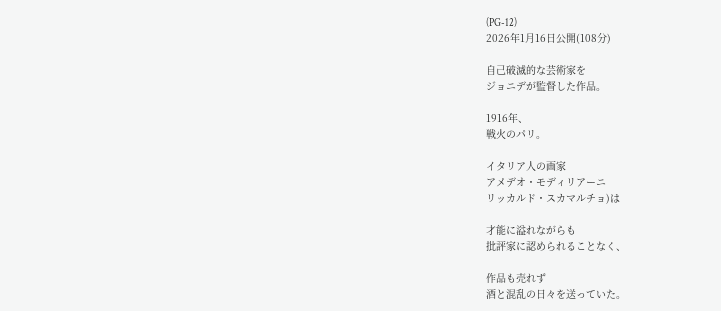(PG-12)
2026年1月16日公開(108分)

自己破滅的な芸術家を
ジョニデが監督した作品。

1916年、
戦火のパリ。

イタリア人の画家
アメデオ・モディリアーニ
リッカルド・スカマルチョ)は

才能に溢れながらも
批評家に認められることなく、

作品も売れず
酒と混乱の日々を送っていた。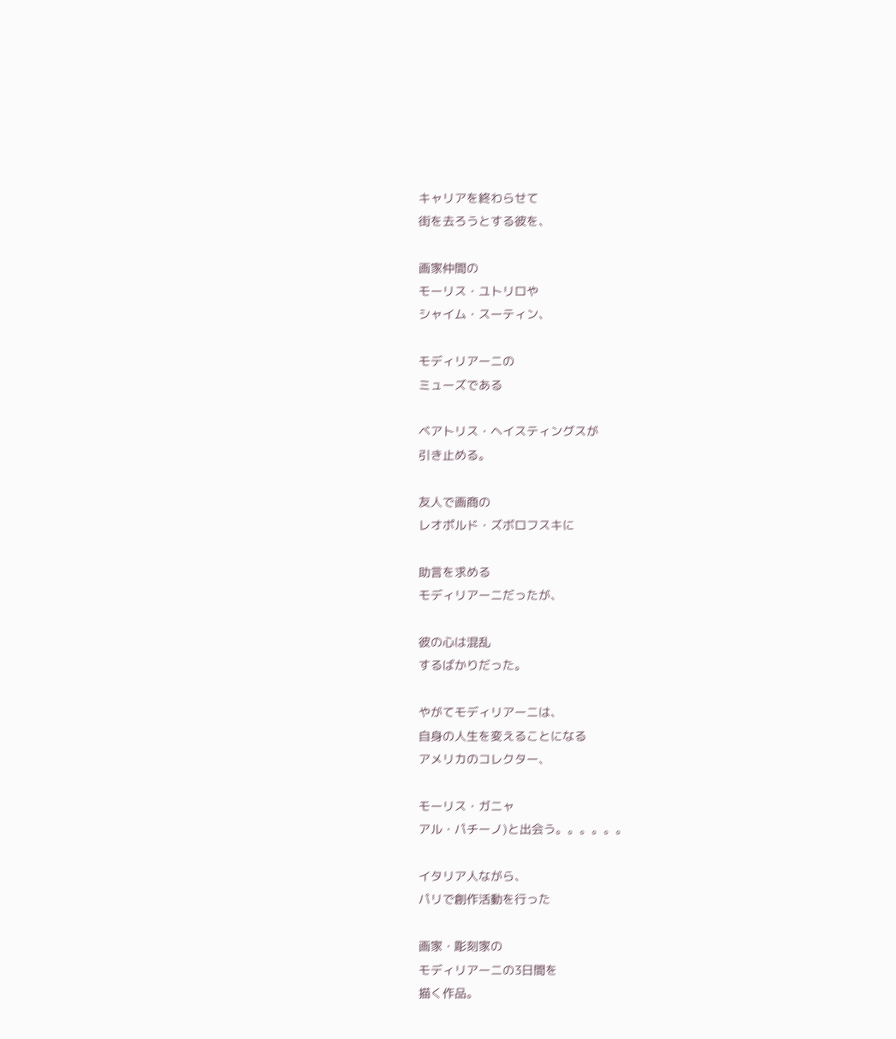キャリアを終わらせて
街を去ろうとする彼を、

画家仲間の
モーリス・ユトリロや
シャイム・スーティン、

モディリアーニの
ミューズである

ベアトリス・ヘイスティングスが
引き止める。

友人で画商の
レオポルド・ズボロフスキに

助言を求める
モディリアーニだったが、

彼の心は混乱
するばかりだった。

やがてモディリアーニは、
自身の人生を変えることになる
アメリカのコレクター、

モーリス・ガニャ
アル・パチーノ)と出会う。。。。。。

イタリア人ながら、
パリで創作活動を行った

画家・彫刻家の
モディリアーニの3日間を
描く作品。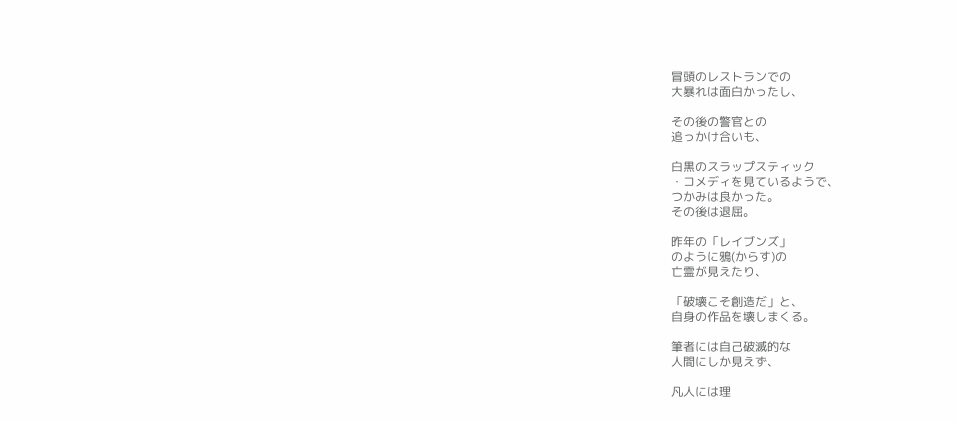冒頭のレストランでの
大暴れは面白かったし、

その後の警官との
追っかけ合いも、

白黒のスラップスティック
・コメディを見ているようで、
つかみは良かった。
その後は退屈。

昨年の「レイブンズ」
のように鴉(からす)の
亡霊が見えたり、

「破壊こそ創造だ」と、
自身の作品を壊しまくる。

筆者には自己破滅的な
人間にしか見えず、

凡人には理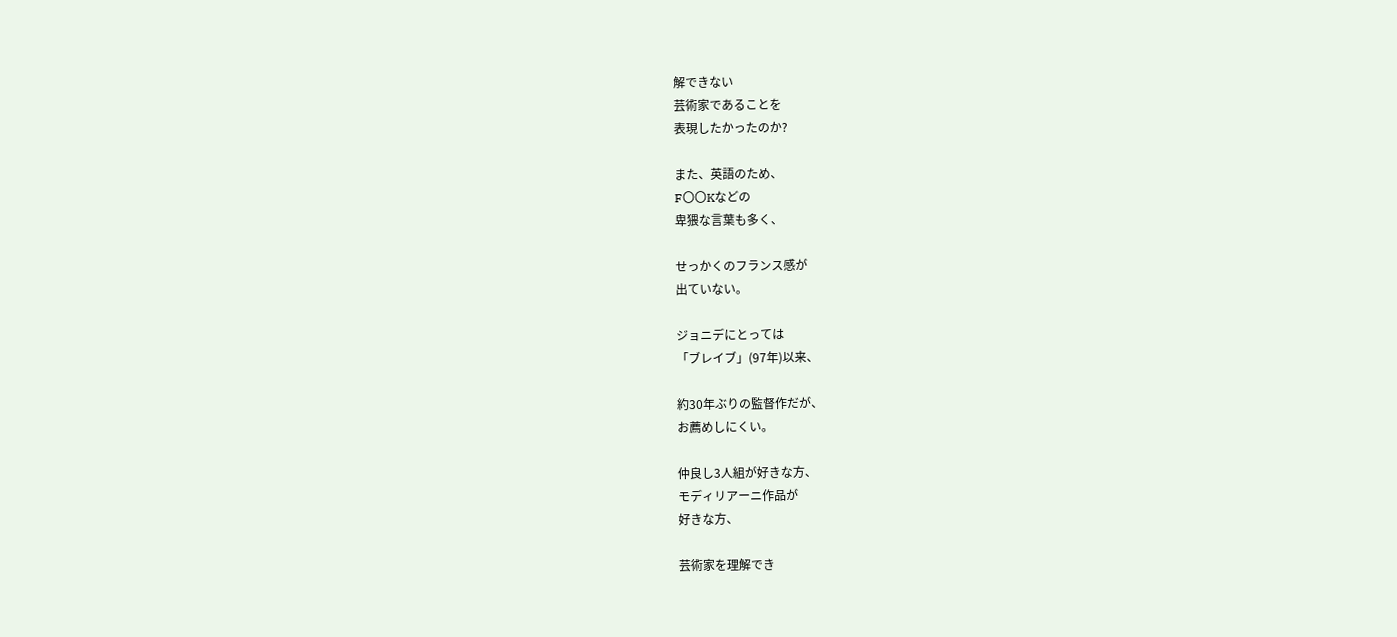解できない
芸術家であることを
表現したかったのか?

また、英語のため、
F〇〇Kなどの
卑猥な言葉も多く、

せっかくのフランス感が
出ていない。

ジョニデにとっては
「ブレイブ」(97年)以来、

約30年ぶりの監督作だが、
お薦めしにくい。

仲良し3人組が好きな方、
モディリアーニ作品が
好きな方、

芸術家を理解でき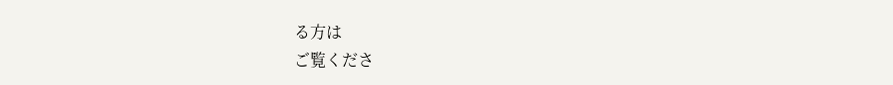る方は
ご覧くださ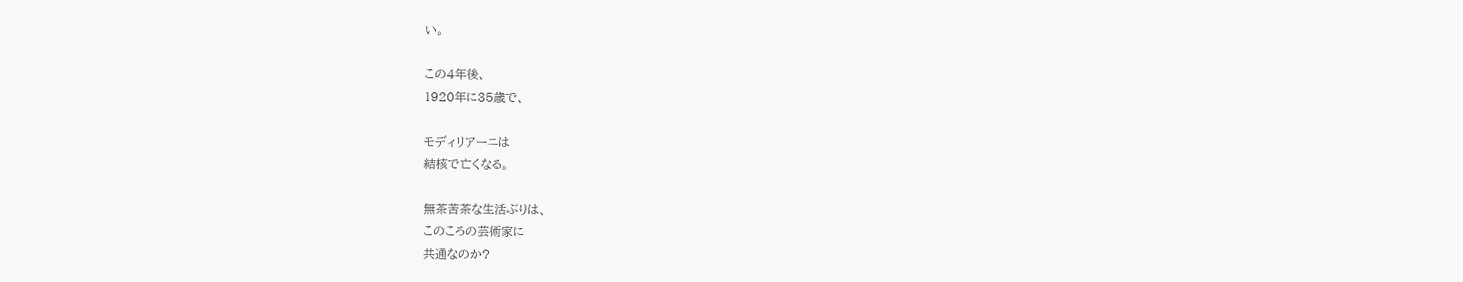い。

この4年後、
1920年に35歳で、

モディリアーニは
結核で亡くなる。

無茶苦茶な生活ぶりは、
このころの芸術家に
共通なのか?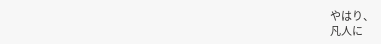やはり、
凡人に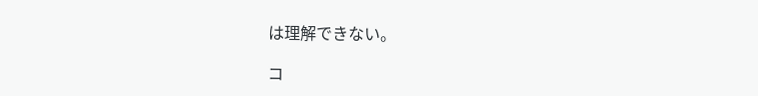は理解できない。

コ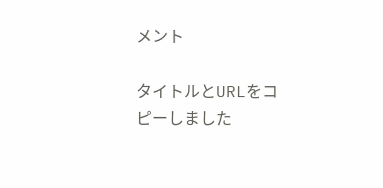メント

タイトルとURLをコピーしました